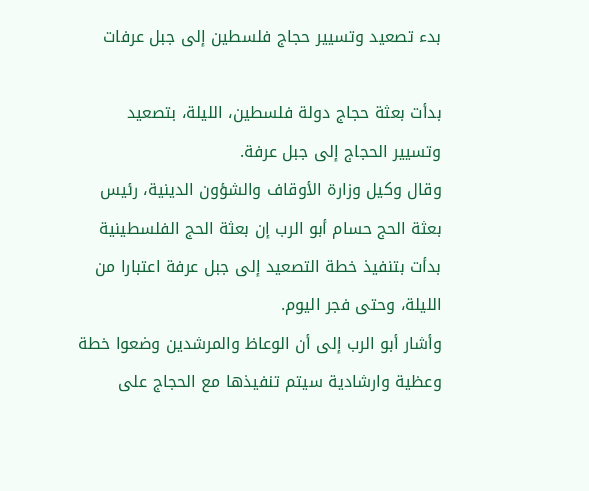بدء تصعيد وتسيير حجاج فلسطين إلى جبل عرفات

بدأت بعثة حجاج دولة فلسطين، الليلة، بتصعيد وتسيير الحجاج إلى جبل عرفة.
وقال وكيل وزارة الأوقاف والشؤون الدينية، رئيس بعثة الحج حسام أبو الرب إن بعثة الحج الفلسطينية بدأت بتنفيذ خطة التصعيد إلى جبل عرفة اعتبارا من الليلة، وحتى فجر اليوم.
وأشار أبو الرب إلى أن الوعاظ والمرشدين وضعوا خطة وعظية وارشادية سيتم تنفيذها مع الحجاج على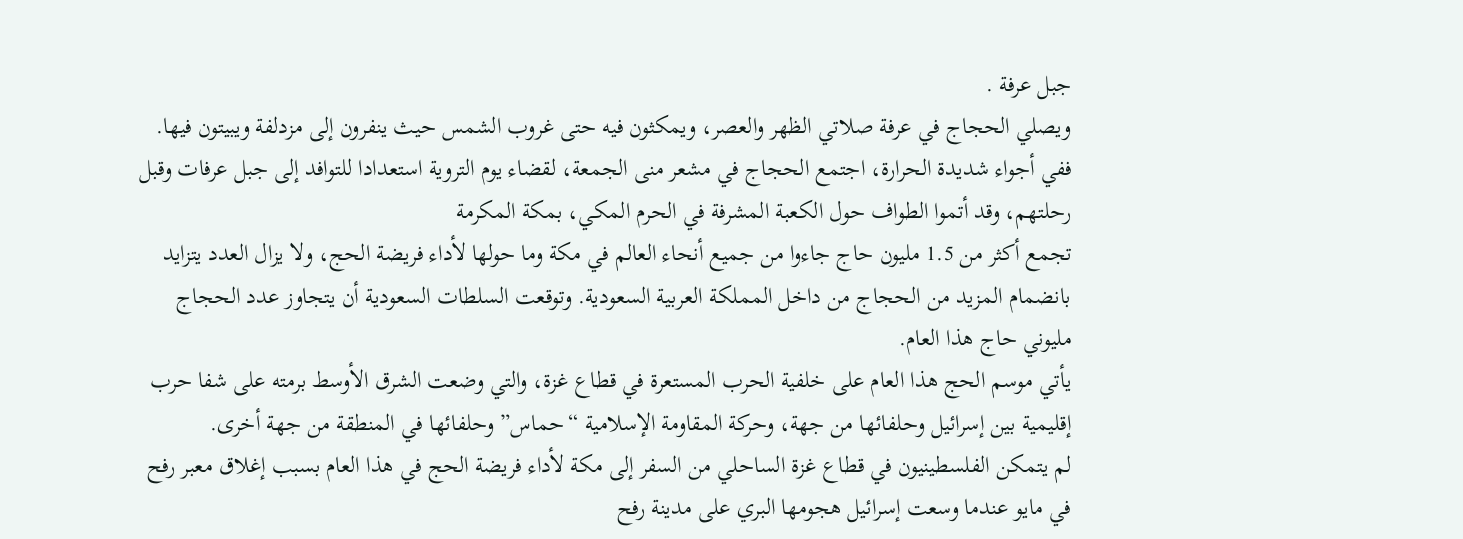جبل عرفة .
ويصلي الحجاج في عرفة صلاتي الظهر والعصر، ويمكثون فيه حتى غروب الشمس حيث ينفرون إلى مزدلفة ويبيتون فيها.
ففي أجواء شديدة الحرارة، اجتمع الحجاج في مشعر منى الجمعة، لقضاء يوم التروية استعدادا للتوافد إلى جبل عرفات وقبل رحلتهم، وقد أتموا الطواف حول الكعبة المشرفة في الحرم المكي، بمكة المكرمة
تجمع أكثر من 1.5 مليون حاج جاءوا من جميع أنحاء العالم في مكة وما حولها لأداء فريضة الحج، ولا يزال العدد يتزايد بانضمام المزيد من الحجاج من داخل المملكة العربية السعودية. وتوقعت السلطات السعودية أن يتجاوز عدد الحجاج مليوني حاج هذا العام.
يأتي موسم الحج هذا العام على خلفية الحرب المستعرة في قطاع غزة، والتي وضعت الشرق الأوسط برمته على شفا حرب إقليمية بين إسرائيل وحلفائها من جهة، وحركة المقاومة الإسلامية “حماس” وحلفائها في المنطقة من جهة أخرى.
لم يتمكن الفلسطينيون في قطاع غزة الساحلي من السفر إلى مكة لأداء فريضة الحج في هذا العام بسبب إغلاق معبر رفح في مايو عندما وسعت إسرائيل هجومها البري على مدينة رفح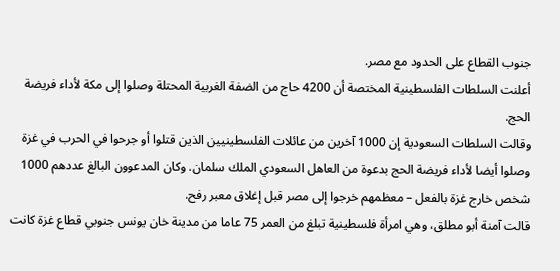جنوب القطاع على الحدود مع مصر.
أعلنت السلطات الفلسطينية المختصة أن 4200 حاج من الضفة الغربية المحتلة وصلوا إلى مكة لأداء فريضة الحج.
وقالت السلطات السعودية إن 1000 آخرين من عائلات الفلسطينيين الذين قتلوا أو جرحوا في الحرب في غزة وصلوا أيضا لأداء فريضة الحج بدعوة من العاهل السعودي الملك سلمان. وكان المدعوون البالغ عددهم 1000 شخص خارج غزة بالفعل – معظمهم خرجوا إلى مصر قبل إغلاق معبر رفح.
قالت آمنة أبو مطلق، وهي امرأة فلسطينية تبلغ من العمر 75 عاما من مدينة خان يونس جنوبي قطاع غزة كانت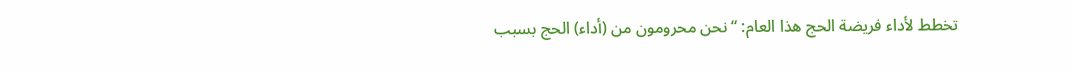تخطط لأداء فريضة الحج هذا العام: “نحن محرومون من (أداء) الحج بسبب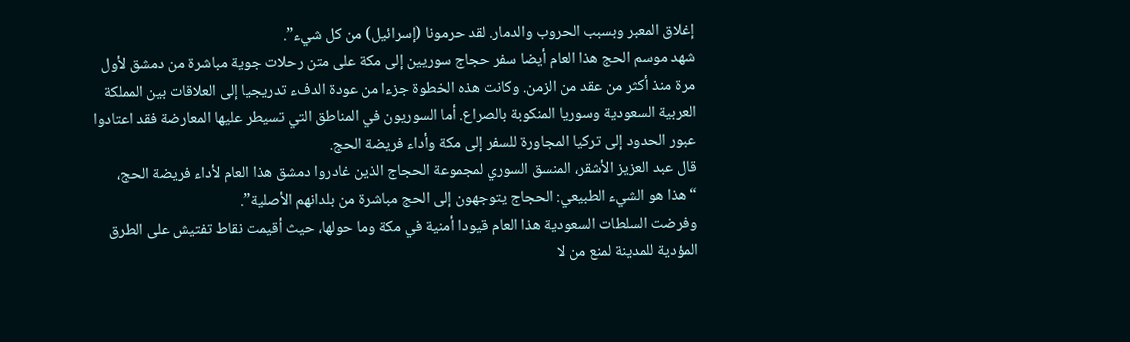إغلاق المعبر وبسبب الحروب والدمار. لقد حرمونا (إسرائيل) من كل شيء”.
شهد موسم الحج هذا العام أيضا سفر حجاج سوريين إلى مكة على متن رحلات جوية مباشرة من دمشق لأول مرة منذ أكثر من عقد من الزمن. وكانت هذه الخطوة جزءا من عودة الدفء تدريجيا إلى العلاقات بين المملكة العربية السعودية وسوريا المنكوبة بالصراع. أما السوريون في المناطق التي تسيطر عليها المعارضة فقد اعتادوا عبور الحدود إلى تركيا المجاورة للسفر إلى مكة وأداء فريضة الحج.
قال عبد العزيز الأشقر، المنسق السوري لمجموعة الحجاج الذين غادروا دمشق هذا العام لأداء فريضة الحج، “هذا هو الشيء الطبيعي: الحجاج يتوجهون إلى الحج مباشرة من بلدانهم الأصلية”.
وفرضت السلطات السعودية هذا العام قيودا أمنية في مكة وما حولها، حيث أقيمت نقاط تفتيش على الطرق المؤدية للمدينة لمنع من لا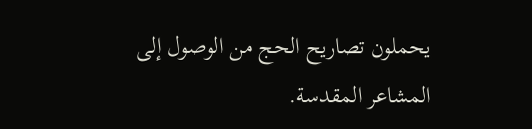يحملون تصاريح الحج من الوصول إلى المشاعر المقدسة.